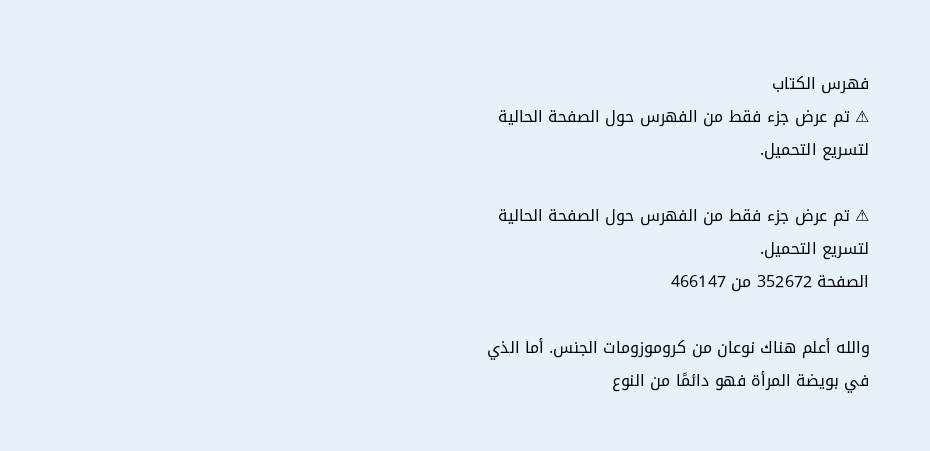فهرس الكتاب
⚠ تم عرض جزء فقط من الفهرس حول الصفحة الحالية لتسريع التحميل.

⚠ تم عرض جزء فقط من الفهرس حول الصفحة الحالية لتسريع التحميل.
الصفحة 352672 من 466147

والله أعلم هناك نوعان من كروموزومات الجنس. أما الذي في بويضة المرأة فهو دائمًا من النوع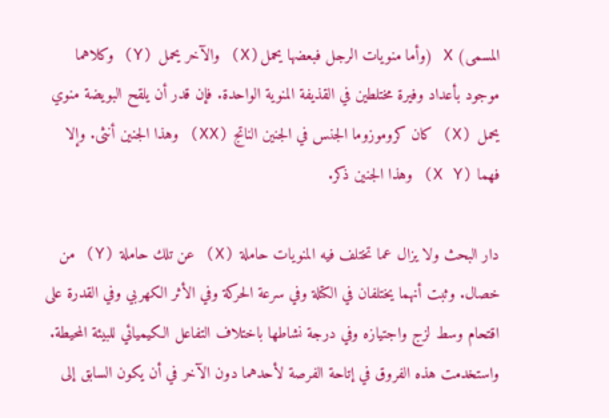المسمى) X (وأما منويات الرجل فبعضها يحمل(X) والآخر يحمل (Y) وكلاهما موجود بأعداد وفيرة مختلطين في القذيفة المنوية الواحدة. فإن قدر أن يلقح البويضة منوي يحمل (X) كان كروموزوما الجنس في الجنين الناتج (XX) وهذا الجنين أنثى. وإلا فهما (X Y) وهذا الجنين ذكر.

دار البحث ولا يزال عما تختلف فيه المنويات حاملة (X) عن تلك حاملة (Y) من خصال. وثبت أنهما يختلفان في الكتلة وفي سرعة الحركة وفي الأثر الكهربي وفي القدرة على اقتحام وسط لزج واجتيازه وفي درجة نشاطها باختلاف التفاعل الكيميائي للبيئة المحيطة. واستخدمت هذه الفروق في إتاحة الفرصة لأحدهما دون الآخر في أن يكون السابق إلى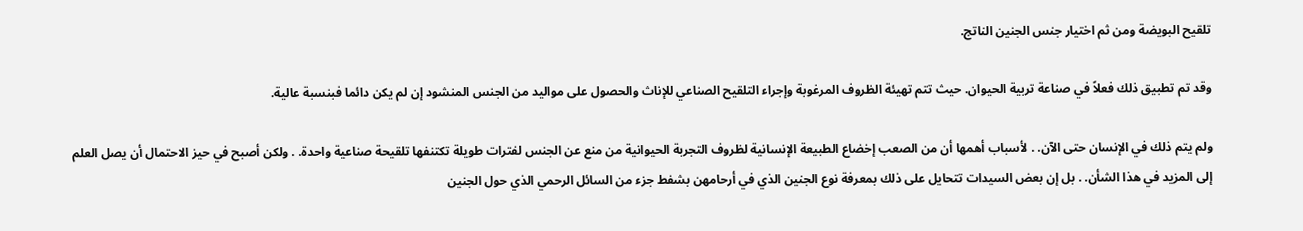تلقيح البويضة ومن ثم اختيار جنس الجنين الناتج.

وقد تم تطبيق ذلك فعلاً في صناعة تربية الحيوان. حيث تتم تهيئة الظروف المرغوبة وإجراء التلقيح الصناعي للإناث والحصول على مواليد من الجنس المنشود إن لم يكن دائما فبنسبة عالية.

ولم يتم ذلك في الإنسان حتى الآن. . لأسباب أهمها أن من الصعب إخضاع الطبيعة الإنسانية لظروف التجربة الحيوانية من منع عن الجنس لفترات طويلة تكتنفها تلقيحة صناعية واحدة. . ولكن أصبح في حيز الاحتمال أن يصل العلم إلى المزيد في هذا الشأن. . بل إن بعض السيدات تتحايل على ذلك بمعرفة نوع الجنين الذي في أرحامهن بشفط جزء من السائل الرحمي الذي حول الجنين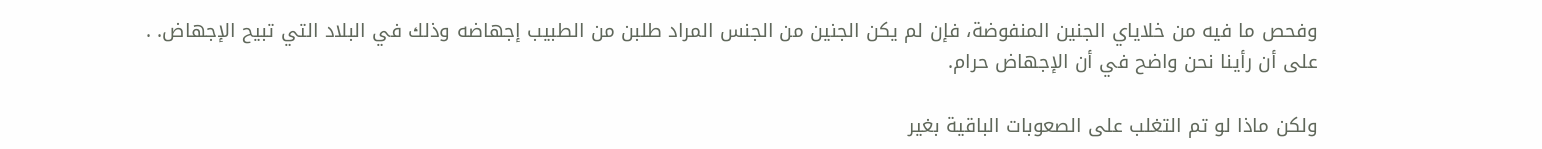وفحص ما فيه من خلاياي الجنين المنفوضة، فإن لم يكن الجنين من الجنس المراد طلبن من الطبيب إجهاضه وذلك في البلاد التي تبيح الإجهاض. . على أن رأينا نحن واضح في أن الإجهاض حرام.

ولكن ماذا لو تم التغلب على الصعوبات الباقية بغير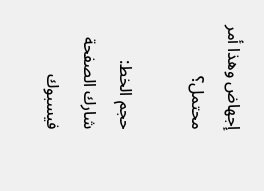إجهاض وهذا أمر محتمل؟

حجم الخط:
شارك الصفحة
فيسبوك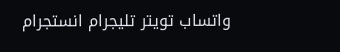واتساب تويتر تليجرام انستجرام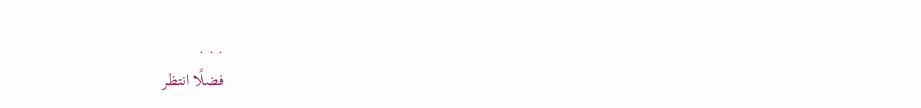. . .
فضلًا انتظر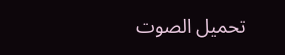تحميل الصوت